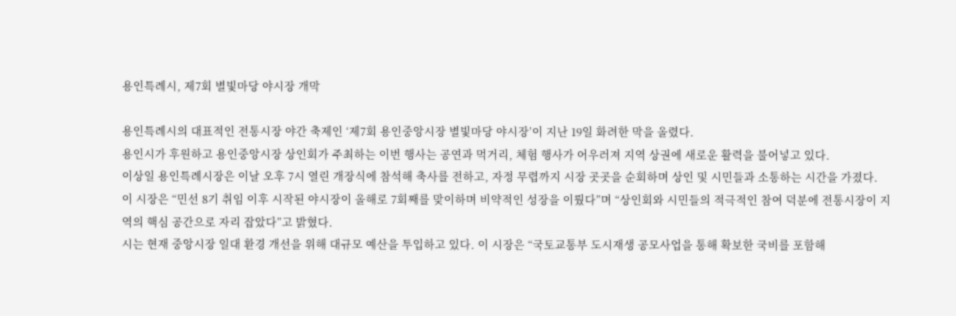용인특례시, 제7회 별빛마당 야시장 개막

용인특례시의 대표적인 전통시장 야간 축제인 ‘제7회 용인중앙시장 별빛마당 야시장’이 지난 19일 화려한 막을 올렸다.
용인시가 후원하고 용인중앙시장 상인회가 주최하는 이번 행사는 공연과 먹거리, 체험 행사가 어우러져 지역 상권에 새로운 활력을 불어넣고 있다.
이상일 용인특례시장은 이날 오후 7시 열린 개장식에 참석해 축사를 전하고, 자정 무렵까지 시장 곳곳을 순회하며 상인 및 시민들과 소통하는 시간을 가졌다.
이 시장은 “민선 8기 취임 이후 시작된 야시장이 올해로 7회째를 맞이하며 비약적인 성장을 이뤘다”며 “상인회와 시민들의 적극적인 참여 덕분에 전통시장이 지역의 핵심 공간으로 자리 잡았다”고 밝혔다.
시는 현재 중앙시장 일대 환경 개선을 위해 대규모 예산을 투입하고 있다. 이 시장은 “국토교통부 도시재생 공모사업을 통해 확보한 국비를 포함해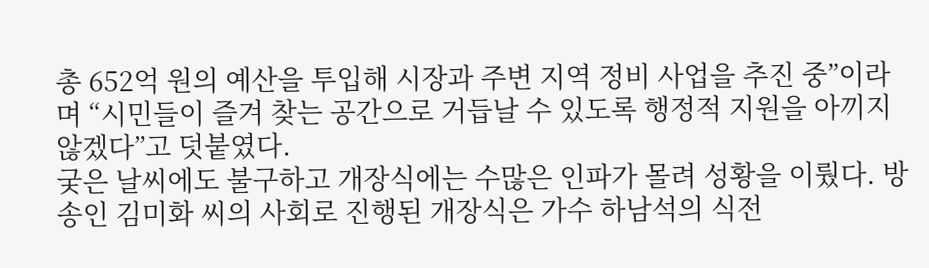총 652억 원의 예산을 투입해 시장과 주변 지역 정비 사업을 추진 중”이라며 “시민들이 즐겨 찾는 공간으로 거듭날 수 있도록 행정적 지원을 아끼지 않겠다”고 덧붙였다.
궂은 날씨에도 불구하고 개장식에는 수많은 인파가 몰려 성황을 이뤘다. 방송인 김미화 씨의 사회로 진행된 개장식은 가수 하남석의 식전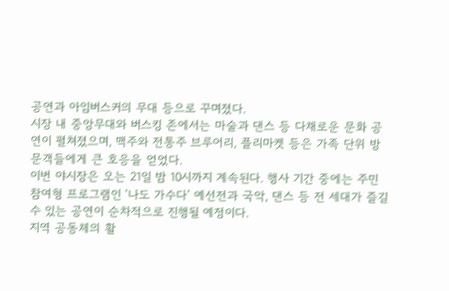공연과 아임버스커의 무대 등으로 꾸며졌다.
시장 내 중앙무대와 버스킹 존에서는 마술과 댄스 등 다채로운 문화 공연이 펼쳐졌으며, 맥주와 전통주 브루어리, 플리마켓 등은 가족 단위 방문객들에게 큰 호응을 얻었다.
이번 야시장은 오는 21일 밤 10시까지 계속된다. 행사 기간 중에는 주민 참여형 프로그램인 ‘나도 가수다’ 예선전과 국악, 댄스 등 전 세대가 즐길 수 있는 공연이 순차적으로 진행될 예정이다.
지역 공동체의 활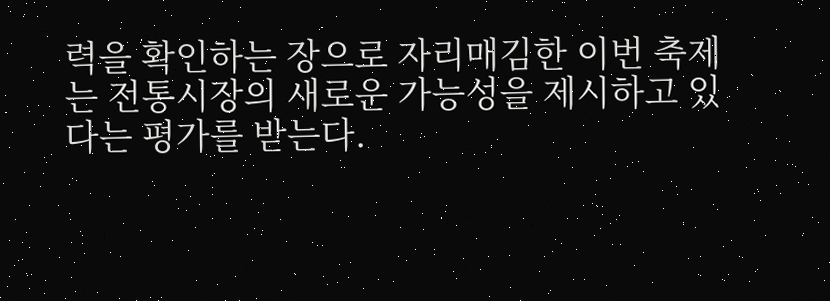력을 확인하는 장으로 자리매김한 이번 축제는 전통시장의 새로운 가능성을 제시하고 있다는 평가를 받는다.